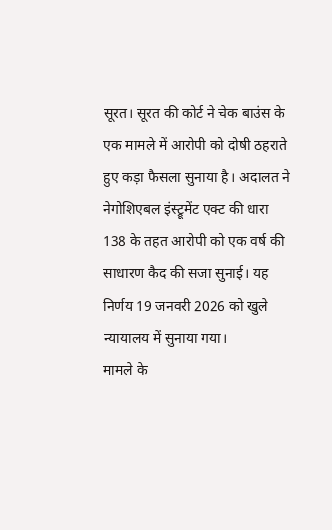सूरत। सूरत की कोर्ट ने चेक बाउंस के एक मामले में आरोपी को दोषी ठहराते हुए कड़ा फैसला सुनाया है। अदालत ने नेगोशिएबल इंस्ट्रूमेंट एक्ट की धारा 138 के तहत आरोपी को एक वर्ष की साधारण कैद की सजा सुनाई। यह निर्णय 19 जनवरी 2026 को खुले न्यायालय में सुनाया गया।
मामले के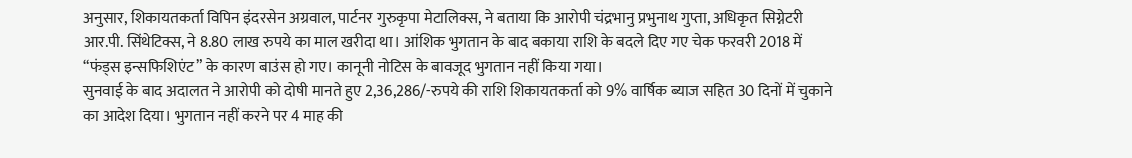अनुसार, शिकायतकर्ता विपिन इंदरसेन अग्रवाल, पार्टनर गुरुकृपा मेटालिक्स, ने बताया कि आरोपी चंद्रभानु प्रभुनाथ गुप्ता, अधिकृत सिग्नेटरी आर.पी. सिंथेटिक्स, ने 8.80 लाख रुपये का माल खरीदा था। आंशिक भुगतान के बाद बकाया राशि के बदले दिए गए चेक फरवरी 2018 में “फंड्स इन्सफिशिएंट” के कारण बाउंस हो गए। कानूनी नोटिस के बावजूद भुगतान नहीं किया गया।
सुनवाई के बाद अदालत ने आरोपी को दोषी मानते हुए 2,36,286/-रुपये की राशि शिकायतकर्ता को 9% वार्षिक ब्याज सहित 30 दिनों में चुकाने का आदेश दिया। भुगतान नहीं करने पर 4 माह की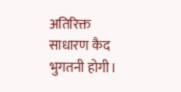अतिरिक्त साधारण कैद भुगतनी होगी।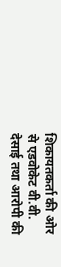शिकायतकर्ता की ओर से एडवोकेट वी.वी. देसाई तथा आरोपी की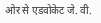ओर से एडवोकेट जे. वी.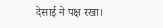देसाई ने पक्ष रखा।